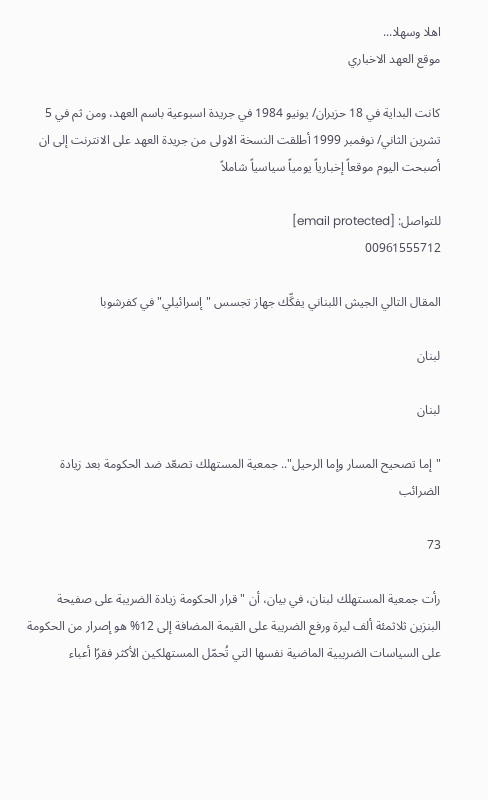اهلا وسهلا...
موقع العهد الاخباري

كانت البداية في 18 حزيران/ يونيو 1984 في جريدة اسبوعية باسم العهد، ومن ثم في 5 تشرين الثاني/ نوفمبر 1999 أطلقت النسخة الاولى من جريدة العهد على الانترنت إلى ان أصبحت اليوم موقعاً إخبارياً يومياً سياسياً شاملاً

للتواصل: [email protected]
00961555712

المقال التالي الجيش اللبناني يفكِّك جهاز تجسس "إسرائيلي" في كفرشوبا

لبنان

لبنان

"إما تصحيح المسار وإما الرحيل".. جمعية المستهلك تصعّد ضد الحكومة بعد زيادة الضرائب

73

رأت جمعية المستهلك لبنان، في بيان، أن "قرار الحكومة زيادة الضريبة على صفيحة البنزين ثلاثمئة ألف ليرة ورفع الضريبة على القيمة المضافة إلى 12% هو إصرار من الحكومة على السياسات الضريبية الماضية نفسها التي تُحمّل المستهلكين الأكثر فقرًا أعباء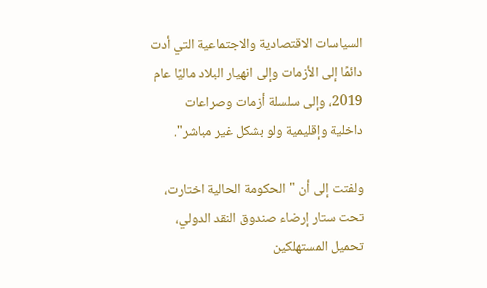السياسات الاقتصادية والاجتماعية التي أدت دائمًا إلى الأزمات وإلى انهيار البلاد ماليًا عام 2019، وإلى سلسلة أزمات وصراعات داخلية وإقليمية ولو بشكل غير مباشر".

ولفتت إلى أن "الحكومة الحالية اختارت، تحت ستار إرضاء صندوق النقد الدولي، تحميل المستهلكين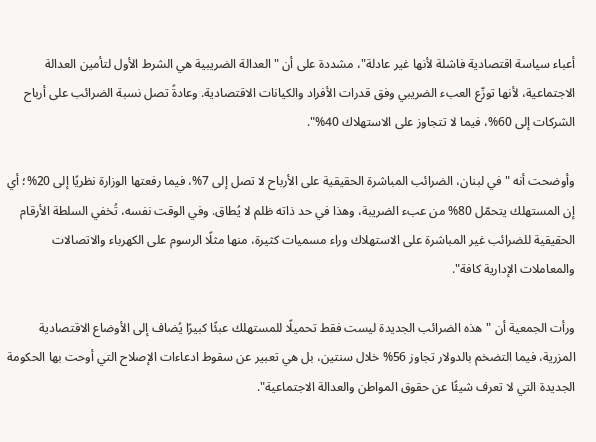أعباء سياسة اقتصادية فاشلة لأنها غير عادلة"، مشددة على أن "العدالة الضريبية هي الشرط الأول لتأمين العدالة الاجتماعية، لأنها توزّع العبء الضريبي وفق قدرات الأفراد والكيانات الاقتصادية. وعادةً تصل نسبة الضرائب على أرباح الشركات إلى 60%، فيما لا تتجاوز على الاستهلاك 40%".

وأوضحت أنه "في لبنان، الضرائب المباشرة الحقيقية على الأرباح لا تصل إلى 7%، فيما رفعتها الوزارة نظريًا إلى 20%؛ أي إن المستهلك يتحمّل 80% من عبء الضريبة، وهذا في حد ذاته ظلم لا يُطاق. وفي الوقت نفسه، تُخفي السلطة الأرقام الحقيقية للضرائب غير المباشرة على الاستهلاك وراء مسميات كثيرة، منها مثلًا الرسوم على الكهرباء والاتصالات والمعاملات الإدارية كافة".

ورأت الجمعية أن "هذه الضرائب الجديدة ليست فقط تحميلًا للمستهلك عبئًا كبيرًا يُضاف إلى الأوضاع الاقتصادية المزرية، فيما التضخم بالدولار تجاوز 56% خلال سنتين، بل هي تعبير عن سقوط ادعاءات الإصلاح التي أوحت بها الحكومة الجديدة التي لا تعرف شيئًا عن حقوق المواطن والعدالة الاجتماعية".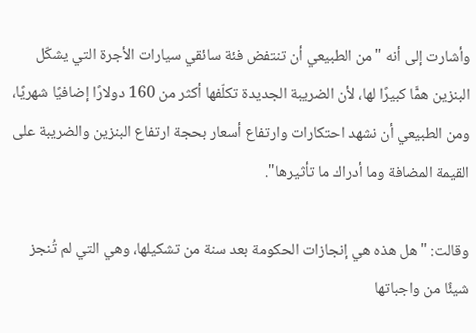وأشارت إلى أنه "من الطبيعي أن تنتفض فئة سائقي سيارات الأجرة التي يشكّل البنزين همًّا كبيرًا لها، لأن الضريبة الجديدة تكلّفها أكثر من 160 دولارًا إضافيًا شهريًا، ومن الطبيعي أن نشهد احتكارات وارتفاع أسعار بحجة ارتفاع البنزين والضريبة على القيمة المضافة وما أدراك ما تأثيرها".

وقالت: "هل هذه هي إنجازات الحكومة بعد سنة من تشكيلها، وهي التي لم تُنجز شيئًا من واجباتها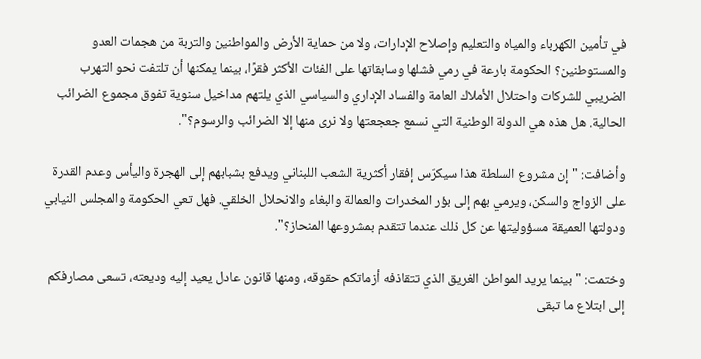في تأمين الكهرباء والمياه والتعليم وإصلاح الإدارات، ولا من حماية الأرض والمواطنين والتربة من هجمات العدو والمستوطنين؟ الحكومة بارعة في رمي فشلها وسابقاتها على الفئات الأكثر فقرًا، بينما يمكنها أن تلتفت نحو التهرب الضريبي للشركات واحتلال الأملاك العامة والفساد الإداري والسياسي الذي يلتهم مداخيل سنوية تفوق مجموع الضرائب الحالية. هل هذه هي الدولة الوطنية التي نسمع جعجعتها ولا نرى منها إلا الضرائب والرسوم؟".

وأضافت: "إن مشروع السلطة هذا سيكرّس إفقار أكثرية الشعب اللبناني ويدفع بشبابهم إلى الهجرة واليأس وعدم القدرة على الزواج والسكن، ويرمي بهم إلى بؤر المخدرات والعمالة والبغاء والانحلال الخلقي. فهل تعي الحكومة والمجلس النيابي ودولتها العميقة مسؤوليتها عن كل ذلك عندما تتقدم بمشروعها المنحاز؟".

وختمت: "بينما يريد المواطن الغريق الذي تتقاذفه أزماتكم حقوقه، ومنها قانون عادل يعيد إليه وديعته، تسعى مصارفكم إلى ابتلاع ما تبقى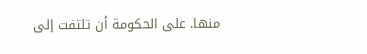منها. على الحكومة أن تلتفت إلى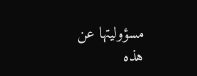مسؤوليتها عن هذه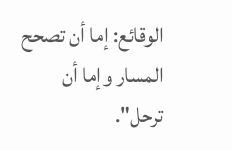الوقائع: إما أن تصحح المسار وإما أن ترحل".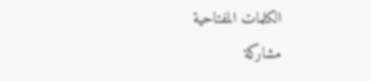الكلمات المفتاحية
مشاركة